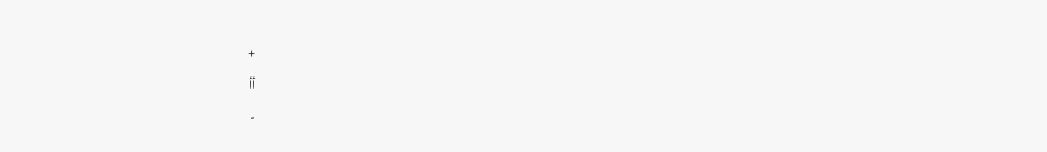+
أأ
-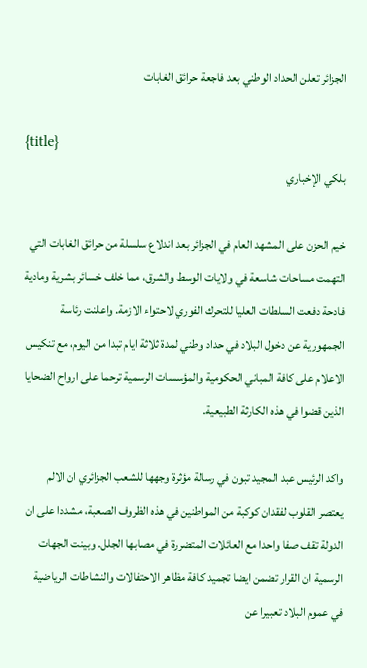الجزائر تعلن الحداد الوطني بعد فاجعة حرائق الغابات

{title}
بلكي الإخباري

خيم الحزن على المشهد العام في الجزائر بعد اندلاع سلسلة من حرائق الغابات التي التهمت مساحات شاسعة في ولايات الوسط والشرق، مما خلف خسائر بشرية ومادية فادحة دفعت السلطات العليا للتحرك الفوري لاحتواء الازمة. واعلنت رئاسة الجمهورية عن دخول البلاد في حداد وطني لمدة ثلاثة ايام تبدا من اليوم، مع تنكيس الاعلام على كافة المباني الحكومية والمؤسسات الرسمية ترحما على ارواح الضحايا الذين قضوا في هذه الكارثة الطبيعية.

واكد الرئيس عبد المجيد تبون في رسالة مؤثرة وجهها للشعب الجزائري ان الالم يعتصر القلوب لفقدان كوكبة من المواطنين في هذه الظروف الصعبة، مشددا على ان الدولة تقف صفا واحدا مع العائلات المتضررة في مصابها الجلل. وبينت الجهات الرسمية ان القرار تضمن ايضا تجميد كافة مظاهر الاحتفالات والنشاطات الرياضية في عموم البلاد تعبيرا عن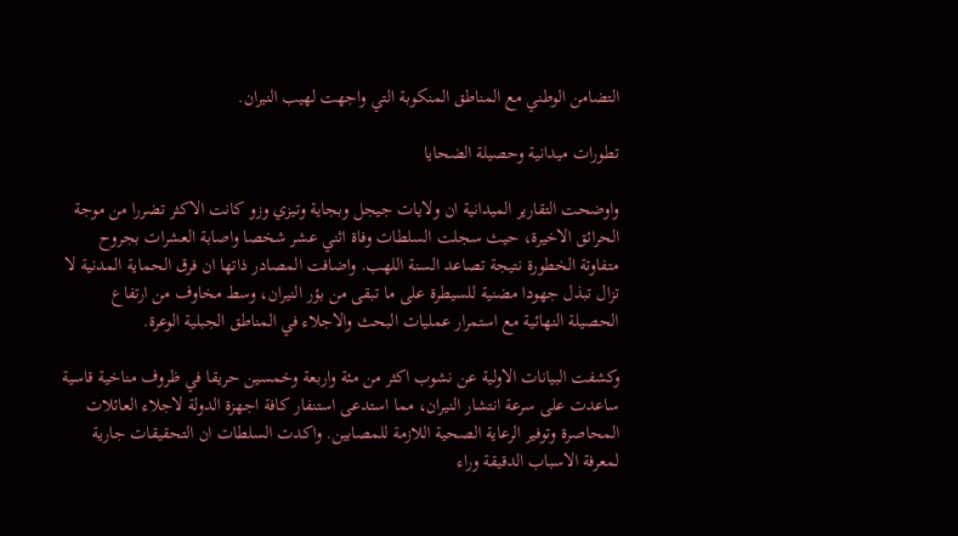التضامن الوطني مع المناطق المنكوبة التي واجهت لهيب النيران.

تطورات ميدانية وحصيلة الضحايا

واوضحت التقارير الميدانية ان ولايات جيجل وبجاية وتيزي وزو كانت الاكثر تضررا من موجة الحرائق الاخيرة، حيث سجلت السلطات وفاة اثني عشر شخصا واصابة العشرات بجروح متفاوتة الخطورة نتيجة تصاعد السنة اللهب. واضافت المصادر ذاتها ان فرق الحماية المدنية لا تزال تبذل جهودا مضنية للسيطرة على ما تبقى من بؤر النيران، وسط مخاوف من ارتفاع الحصيلة النهائية مع استمرار عمليات البحث والاجلاء في المناطق الجبلية الوعرة.

وكشفت البيانات الاولية عن نشوب اكثر من مئة واربعة وخمسين حريقا في ظروف مناخية قاسية ساعدت على سرعة انتشار النيران، مما استدعى استنفار كافة اجهزة الدولة لاجلاء العائلات المحاصرة وتوفير الرعاية الصحية اللازمة للمصابين. واكدت السلطات ان التحقيقات جارية لمعرفة الاسباب الدقيقة وراء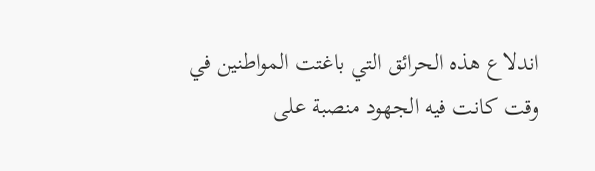اندلاع هذه الحرائق التي باغتت المواطنين في وقت كانت فيه الجهود منصبة على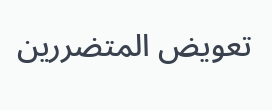تعويض المتضررين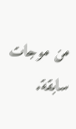من موجات سابقة.